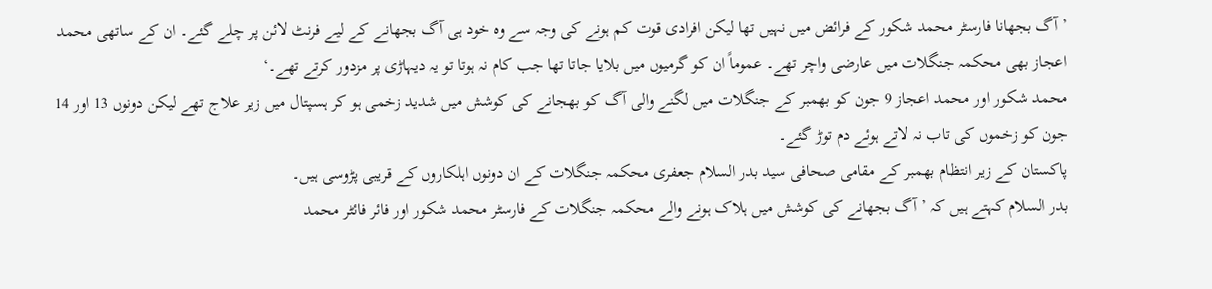’آگ بجھانا فارسٹر محمد شکور کے فرائض میں نہیں تھا لیکن افرادی قوت کم ہونے کی وجہ سے وہ خود ہی آگ بجھانے کے لیے فرنٹ لائن پر چلے گئے۔ ان کے ساتھی محمد اعجاز بھی محکمہ جنگلات میں عارضی واچر تھے۔ عموماً ان کو گرمیوں میں بلایا جاتا تھا جب کام نہ ہوتا تو یہ دیہاڑی پر مزدور کرتے تھے۔‘
محمد شکور اور محمد اعجاز 9 جون کو بھمبر کے جنگلات میں لگنے والی آگ کو بھجانے کی کوشش میں شدید زخمی ہو کر ہسپتال میں زیر علاج تھے لیکن دونوں 13 اور 14 جون کو زخموں کی تاب نہ لاتے ہوئے دم توڑ گئے۔
پاکستان کے زیر انتظام بھمبر کے مقامی صحافی سید بدر السلام جعفری محکمہ جنگلات کے ان دونوں اہلکاروں کے قریبی پڑوسی ہیں۔
بدر السلام کہتے ہیں کہ ’آگ بجھانے کی کوشش میں ہلاک ہونے والے محکمہ جنگلات کے فارسٹر محمد شکور اور فائر فائٹر محمد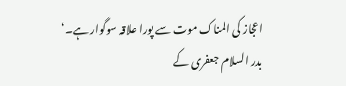اعجاز کی المناک موت سے پورا علاقہ سوگوار ہے۔‘
بدر السلام جعفری کے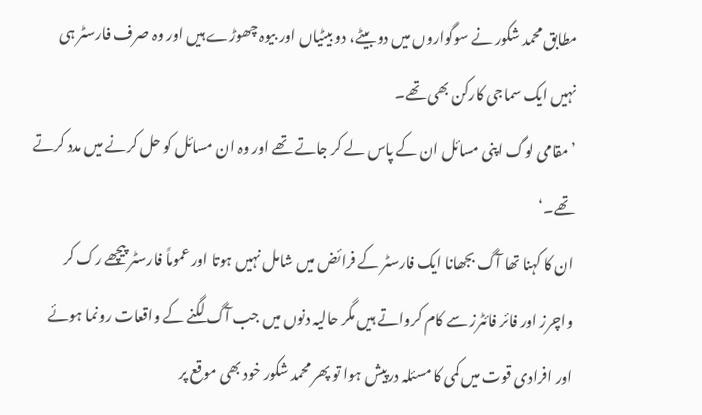مطابق محمد شکور نے سوگواروں میں دو بیٹے، دو بیٹیاں اور بیوہ چھوڑے ہیں اور وہ صرف فارسٹر ہی نہیں ایک سماجی کارکن بھی تھے۔
’مقامی لوگ اپنی مسائل ان کے پاس لے کر جاتے تھے اور وہ ان مسائل کو حل کرنے میں مدد کرتے تھے۔‘
ان کا کہنا تھا آگ بجھانا ایک فارسٹر کے فرائض میں شامل نہیں ہوتا اور عموماً فارسٹر پیچھے رک کر واچرز اور فائر فائٹرز سے کام کرواتے ہیں مگر حالیہ دنوں میں جب آگ لگنے کے واقعات رونما ہوئے اور افرادی قوت میں کمی کا مسئلہ درپیش ہوا تو پھر محمد شکور خود بھی موقع پر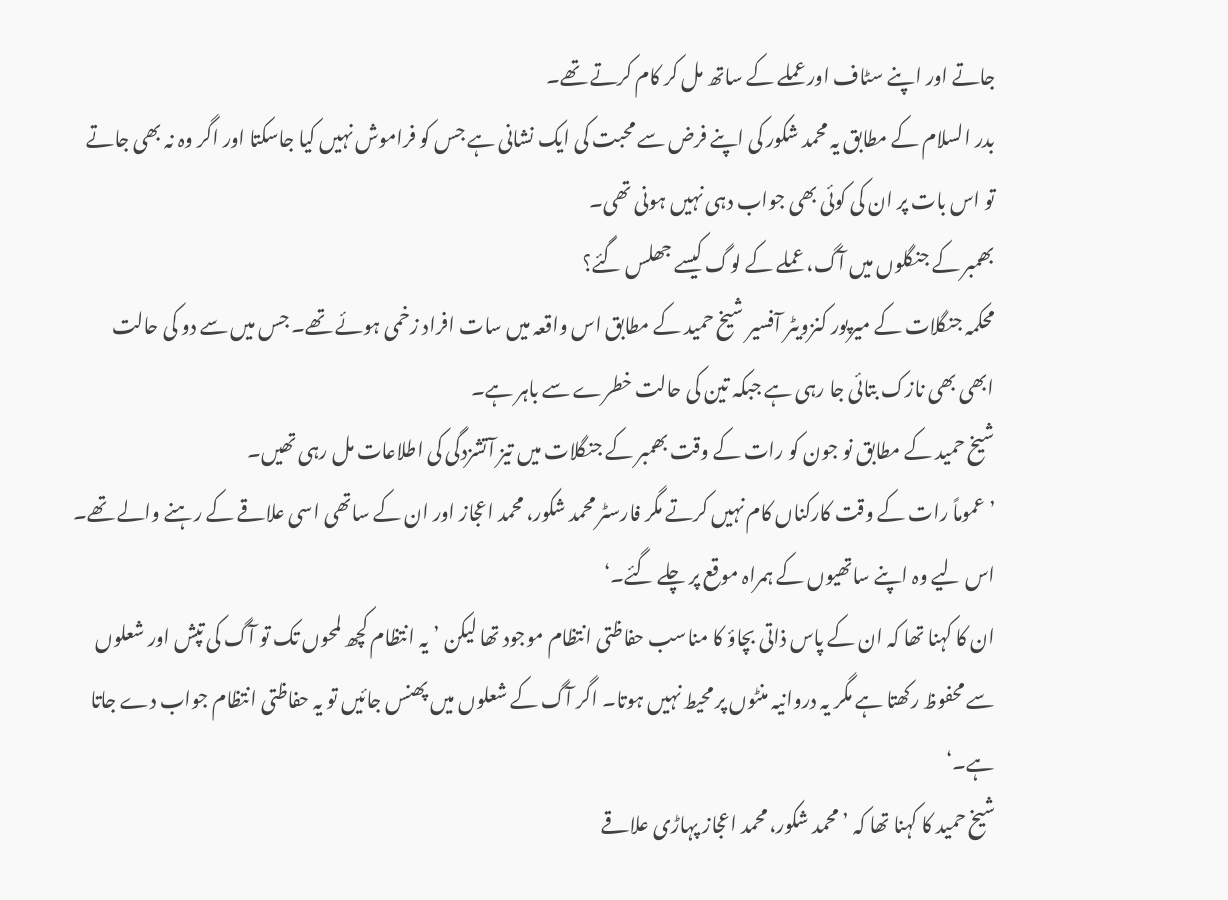جاتے اور اپنے سٹاف اور عملے کے ساتھ مل کر کام کرتے تھے۔
بدر السلام کے مطابق یہ محمد شکور کی اپنے فرض سے محبت کی ایک نشانی ہے جس کو فراموش نہیں کیا جاسکتا اور اگر وہ نہ بھی جاتے تو اس بات پر ان کی کوئی بھی جواب دہی نہیں ہونی تھی۔
بھمبر کے جنگلوں میں آگ، عملے کے لوگ کیسے جھلس گئے؟
محکمہ جنگلات کے میرپور کنزویٹر آفسیر شیخ حمید کے مطابق اس واقعہ میں سات افراد زخمی ہوئے تھے۔ جس میں سے دو کی حالت ابھی بھی نازک بتائی جا رہی ہے جبکہ تین کی حالت خطرے سے باہر ہے۔
شیخ حمید کے مطابق نو جون کو رات کے وقت بھمبر کے جنگلات میں تیز آتشزدگی کی اطلاعات مل رہی تھیں۔
’عموماً رات کے وقت کارکناں کام نہیں کرتے مگر فارسٹر محمد شکور، محمد اعجاز اور ان کے ساتھی اسی علاقے کے رہنے والے تھے۔ اس لیے وہ اپنے ساتھیوں کے ہمراہ موقع پر چلے گئے۔‘
ان کا کہنا تھا کہ ان کے پاس ذاتی بچاؤ کا مناسب حفاظتی انتظام موجود تھا لیکن ’یہ انتظام کچھ لمحوں تک تو آگ کی تپش اور شعلوں سے محفوظ رکھتا ہے مگر یہ دروانیہ منٹوں پر محیط نہیں ہوتا۔ اگر آگ کے شعلوں میں پھنس جائیں تو یہ حفاظتی انتظام جواب دے جاتا ہے۔‘
شیخ حمید کا کہنا تھا کہ ’محمد شکور، محمد اعجاز پہاڑی علاقے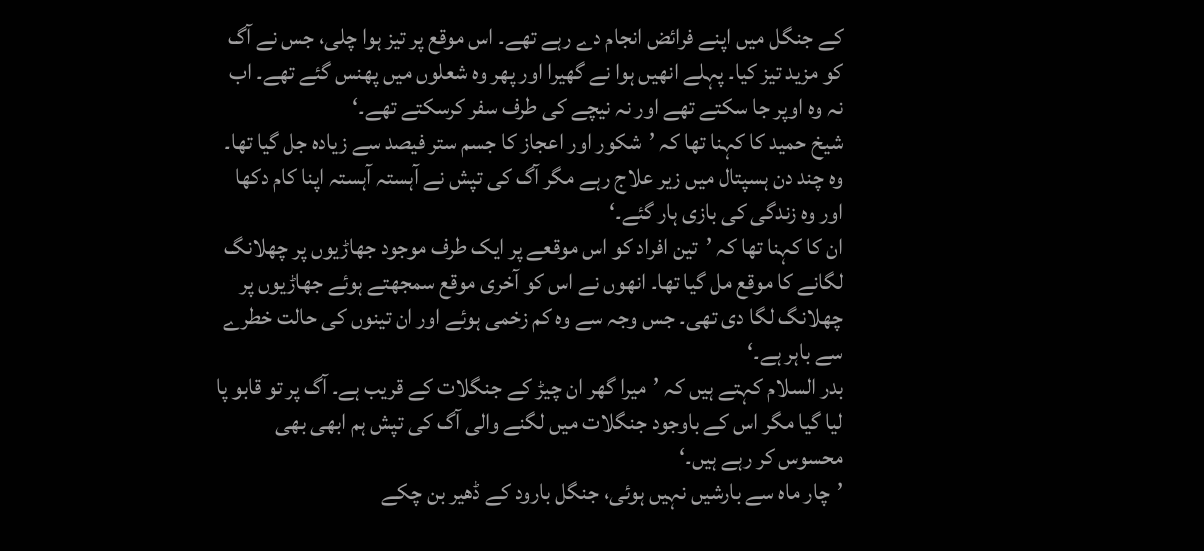کے جنگل میں اپنے فرائض انجام دے رہے تھے۔ اس موقع پر تیز ہوا چلی، جس نے آگ کو مزید تیز کیا۔ پہلے انھیں ہوا نے گھیرا اور پھر وہ شعلوں میں پھنس گئے تھے۔ اب نہ وہ اوپر جا سکتے تھے اور نہ نیچے کی طرف سفر کرسکتے تھے۔‘
شیخ حمید کا کہنا تھا کہ ’شکور اور اعجاز کا جسم ستر فیصد سے زیادہ جل گیا تھا۔ وہ چند دن ہسپتال میں زیر علاج رہے مگر آگ کی تپش نے آہستہ آہستہ اپنا کام دکھا اور وہ زندگی کی بازی ہار گئے۔‘
ان کا کہنا تھا کہ ’تین افراد کو اس موقعے پر ایک طرف موجود جھاڑیوں پر چھلانگ لگانے کا موقع مل گیا تھا۔ انھوں نے اس کو آخری موقع سمجھتے ہوئے جھاڑیوں پر چھلانگ لگا دی تھی۔ جس وجہ سے وہ کم زخمی ہوئے اور ان تینوں کی حالت خطرے سے باہر ہے۔‘
بدر السلام کہتے ہیں کہ ’میرا گھر ان چیڑ کے جنگلات کے قریب ہے۔ آگ پر تو قابو پا لیا گیا مگر اس کے باوجود جنگلات میں لگنے والی آگ کی تپش ہم ابھی بھی محسوس کر رہے ہیں۔‘
’چار ماہ سے بارشیں نہیں ہوئی، جنگل بارود کے ڈھیر بن چکے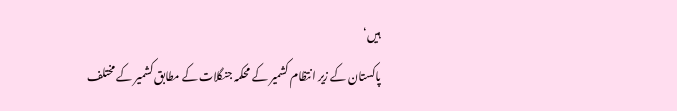ہیں‘
پاکستان کے زیر انتظام کشمیر کے محکمہ جنگلات کے مطابق کشمیر کے مختلف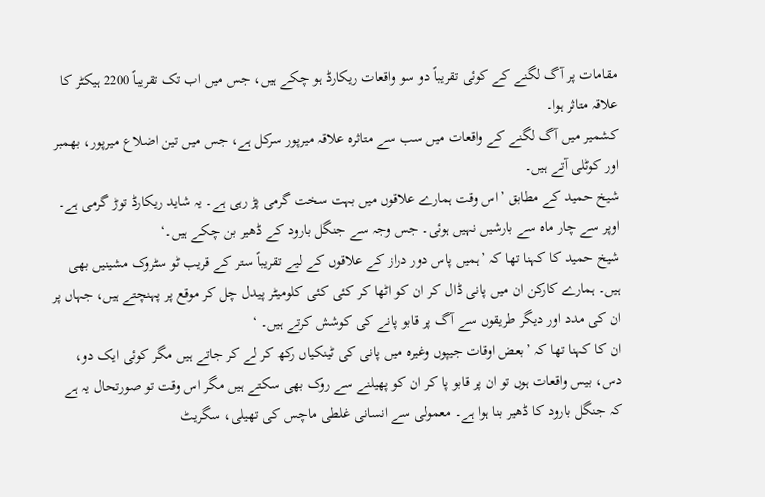مقامات پر آگ لگنے کے کوئی تقریباً دو سو واقعات ریکارڈ ہو چکے ہیں، جس میں اب تک تقریباً 2200 ہیکٹر کا علاقہ متاثر ہوا۔
کشمیر میں آگ لگنے کے واقعات میں سب سے متاثرہ علاقہ میرپور سرکل ہے، جس میں تین اضلاع میرپور، بھمبر اور کوٹلی آتے ہیں۔
شیخ حمید کے مطابق ’اس وقت ہمارے علاقوں میں بہت سخت گرمی پڑ رہی ہے۔ یہ شاید ریکارڈ توڑ گرمی ہے۔ اوپر سے چار ماہ سے بارشیں نہیں ہوئی۔ جس وجہ سے جنگل بارود کے ڈھیر بن چکے ہیں۔‘
شیخ حمید کا کہنا تھا کہ ’ہمیں پاس دور دراز کے علاقوں کے لیے تقریباً ستر کے قریب ٹو سٹروک مشینیں بھی ہیں۔ ہمارے کارکن ان میں پانی ڈال کر ان کو اٹھا کر کئی کئی کلومیٹر پیدل چل کر موقع پر پہنچتے ہیں، جہاں پر ان کی مدد اور دیگر طریقوں سے آگ پر قابو پانے کی کوشش کرتے ہیں۔ ‘
ان کا کہنا تھا کہ ’بعض اوقات جیپوں وغیرہ میں پانی کی ٹینکیاں رکھ کر لے کر جاتے ہیں مگر کوئی ایک دو، دس، بیس واقعات ہوں تو ان پر قابو پا کر ان کو پھیلنے سے روک بھی سکتے ہیں مگر اس وقت تو صورتحال یہ ہے کہ جنگل بارود کا ڈھیر بنا ہوا ہے۔ معمولی سے انسانی غلطی ماچس کی تھیلی، سگریٹ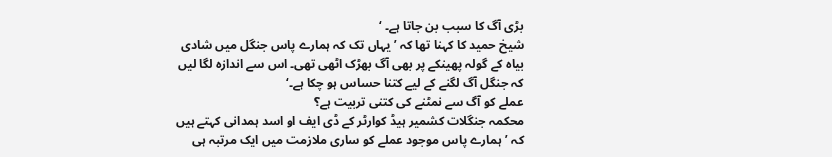بڑی آگ کا سبب بن جاتا ہے۔ ‘
شیخ حمید کا کہنا تھا کہ ’یہاں تک کہ ہمارے پاس جنگل میں شادی بیاہ کے گولہ پھینکے پر بھی آگ بھڑک اٹھی تھی۔ اس سے اندازہ لگا لیں کہ جنگل آگ لگنے کے لیے کتنا حساس ہو چکا ہے۔‘
عملے کو آگ سے نمٹنے کی کتنی تربیت ہے؟
محکمہ جنگلات کشمیر ہیڈ کوارٹر کے ڈی ایف او اسد ہمدانی کہتے ہیں کہ ’ہمارے پاس موجود عملے کو ساری ملازمت میں ایک مرتبہ ہی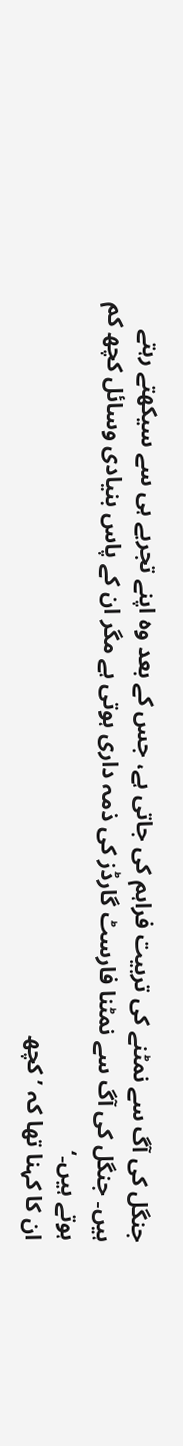جنگل کی آگ سے نمٹنے کی تربیت فراہم کی جاتی ہے، جس کے بعد وہ اپنے تجربے ہی سے سیکھتے رہتے ہیں۔ جنگل کی آگ سے نمٹنا فارسٹ گارڈز کی ذمہ داری ہوتی ہے مگر ان کے پاس بنیادی وسائل کچھ کم ہوتے ہیں۔‘
ان کا کہنا تھا کہ ’کچھ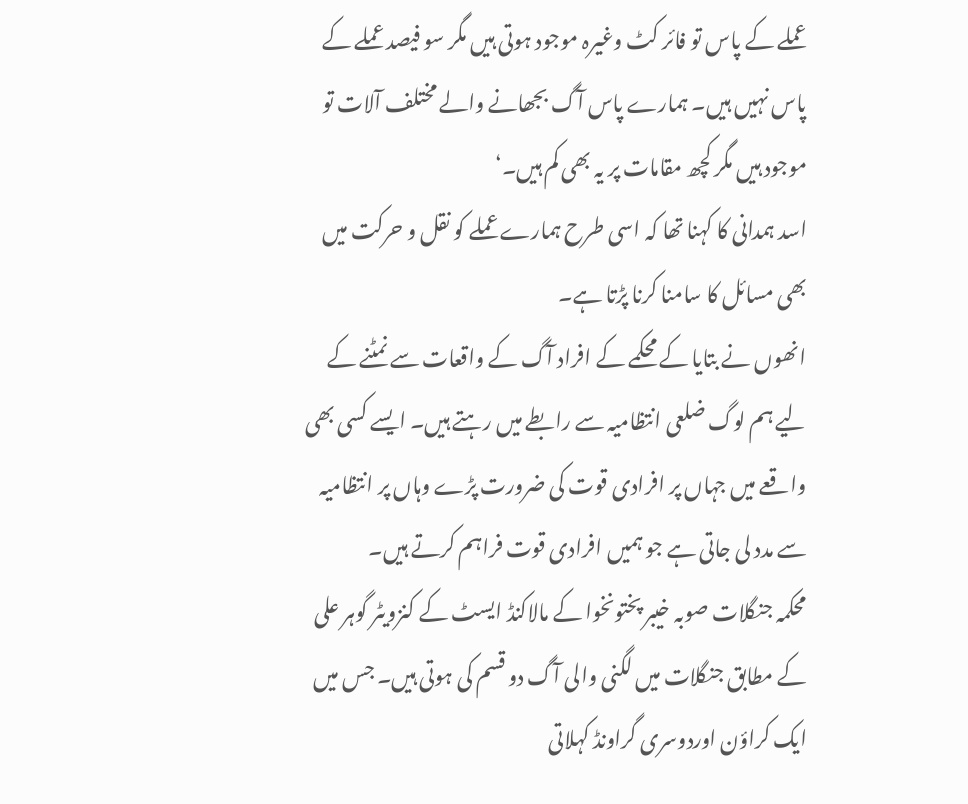عملے کے پاس تو فائر کٹ وغیرہ موجود ہوتی ہیں مگر سو فیصد عملے کے پاس نہیں ہیں۔ ہمارے پاس آگ بجھانے والے مختلف آلات تو موجود ہیں مگر کچھ مقامات پر یہ بھی کم ہیں۔‘
اسد ہمدانی کا کہنا تھا کہ اسی طرح ہمارے عملے کو نقل و حرکت میں بھی مسائل کا سامنا کرنا پڑتا ہے۔
انھوں نے بتایا کے محکمے کے افراد آگ کے واقعات سے نمٹنے کے لیے ہم لوگ ضلعی انتظامیہ سے رابطے میں رہتے ہیں۔ ایسے کسی بھی واقعے میں جہاں پر افرادی قوت کی ضرورت پڑے وہاں پر انتظامیہ سے مدد لی جاتی ہے جو ہمیں افرادی قوت فراہم کرتے ہیں۔
محکمہ جنگلات صوبہ خیبر پختونخوا کے مالاکنڈ ایسٹ کے کنزویٹر گوہر علی کے مطابق جنگلات میں لگنی والی آگ دو قسم کی ہوتی ہیں۔ جس میں ایک کراؤن اوردوسری گراونڈ کہلاتی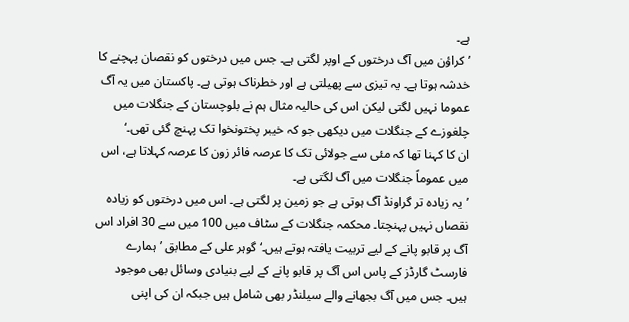ہے۔
’کراؤن میں آگ درختوں کے اوپر لگتی ہے۔ جس میں درختوں کو نقصان پہچنے کا خدشہ ہوتا ہے۔ یہ تیزی سے پھیلتی ہے اور خطرناک ہوتی ہے۔ پاکستان میں یہ آگ عموما نہیں لگتی لیکن اس کی حالیہ مثال ہم نے بلوچستان کے جنگلات میں چلغوزے کے جنگلات میں دیکھی جو کہ خیبر پختونخوا تک پہنچ گئی تھی۔‘
ان کا کہنا تھا کہ مئی سے جولائی تک کا عرصہ فائر زون کا عرصہ کہلاتا ہے، اس میں عموماً جنگلات میں آگ لگتی ہے۔
’یہ زیادہ تر گراونڈ آگ ہوتی ہے جو زمین پر لگتی ہے۔ اس میں درختوں کو زیادہ نقصاں نہیں پہنچتا۔ محکمہ جنگلات کے سٹاف میں 100 میں سے 30 افراد اس آگ پر قابو پانے کے لیے تربیت یافتہ ہوتے ہیں۔‘گوہر علی کے مطابق ’ہمارے فارسٹ گارڈز کے پاس اس آگ پر قابو پانے کے لیے بنیادی وسائل بھی موجود ہیں۔ جس میں آگ بجھانے والے سیلنڈر بھی شامل ہیں جبکہ ان کی اپنی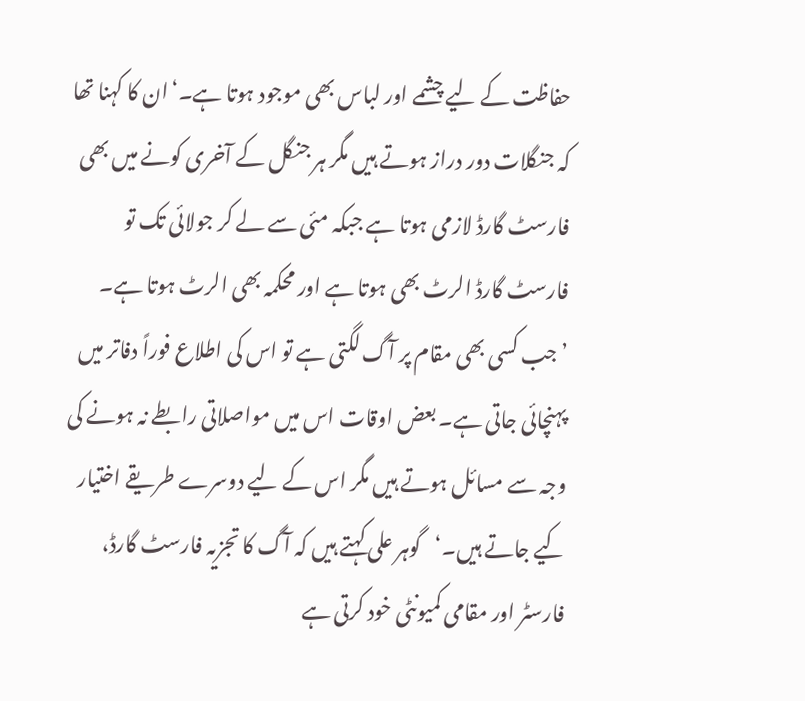حفاظت کے لیے چشمے اور لباس بھی موجود ہوتا ہے۔‘ان کا کہنا تھا کہ جنگلات دور دراز ہوتے ہیں مگر ہر جنگل کے آخری کونے میں بھی فارسٹ گارڈ لازمی ہوتا ہے جبکہ مئی سے لے کر جولائی تک تو فارسٹ گارڈ الرٹ بھی ہوتا ہے اور محکمہ بھی الرٹ ہوتا ہے۔
’جب کسی بھی مقام پر آگ لگتی ہے تو اس کی اطلاع فوراً دفاتر میں پہنچائی جاتی ہے۔ بعض اوقات اس میں مواصلاتی رابطے نہ ہونے کی وجہ سے مسائل ہوتے ہیں مگر اس کے لیے دوسرے طریقے اختیار کیے جاتے ہیں۔‘گوہر علی کہتے ہیں کہ آگ کا تجزیہ فارسٹ گارڈ، فارسٹر اور مقامی کمیونٹی خود کرتی ہے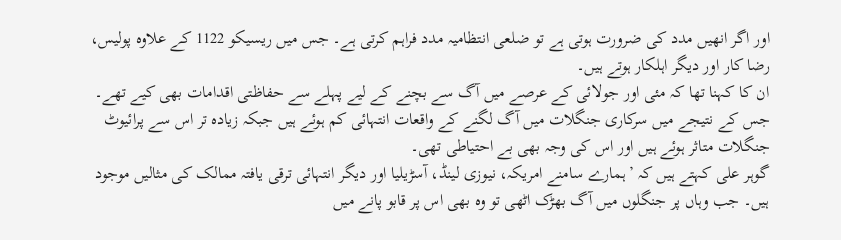اور اگر انھیں مدد کی ضرورت ہوتی ہے تو ضلعی انتظامیہ مدد فراہم کرتی ہے۔ جس میں ریسیکو 1122 کے علاوہ پولیس، رضا کار اور دیگر اہلکار ہوتے ہیں۔
ان کا کہنا تھا کہ مئی اور جولائی کے عرصے میں آگ سے بچنے کے لیے پہلے سے حفاظتی اقدامات بھی کیے تھے۔ جس کے نتیجے میں سرکاری جنگلات میں آگ لگنے کے واقعات انتہائی کم ہوئے ہیں جبکہ زیادہ تر اس سے پرائیوٹ جنگلات متاثر ہوئے ہیں اور اس کی وجہ بھی بے احتیاطی تھی۔
گوہر علی کہتے ہیں کہ ’ہمارے سامنے امریکہ، نیوزی لینڈ، آسڑیلیا اور دیگر انتہائی ترقی یافتہ ممالک کی مثالیں موجود ہیں۔ جب وہاں پر جنگلوں میں آگ بھڑک اٹھی تو وہ بھی اس پر قابو پانے میں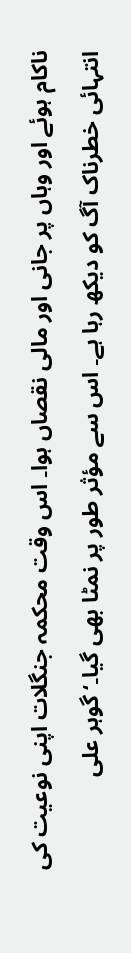ناکام ہوئے اور وہاں پر جانی اور مالی نقصاں ہوا۔ اس وقت محکمہ جنگلات اپنی نوعیت کی انتہائی خطرناک آگ کو دیکھ رہا ہے۔ اس سے مؤثر طور پر نمٹا بھی گیا۔‘ گوہر علی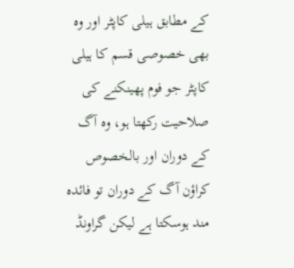کے مطابق ہیلی کاپٹر اور وہ بھی خصوصی قسم کا ہیلی کاپٹر جو فوم پھینکنے کی صلاحیت رکھتا ہو، وہ آگ کے دوران اور بالخصوص کراؤن آگ کے دوران تو فائدہ مند ہوسکتا ہے لیکن گراونڈ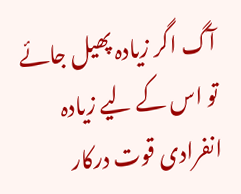آگ اگر زیادہ پھیل جائے تو اس کے لیے زیادہ انفرادی قوت درکار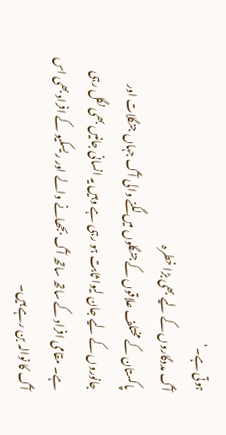ہوتی ہے۔‘
آگ مددگاروں کے لیے بھی بڑا خطرہ
پاکستان کے مختلف علاقوں کے جنگلوں میں لگنے والی آگ جہاں جنگلات اور جانوروں کے لیے جان لیوا ثابت ہو رہی ہے وہیں یہ انسانی جانیں بھی نگل رہی ہے۔ مقامی افراد کے ساتھ ساتھ آگ بجھانے والے اور ریسکیو کے افراد بھی اس آگ کا نوالہ بن رہے ہیں۔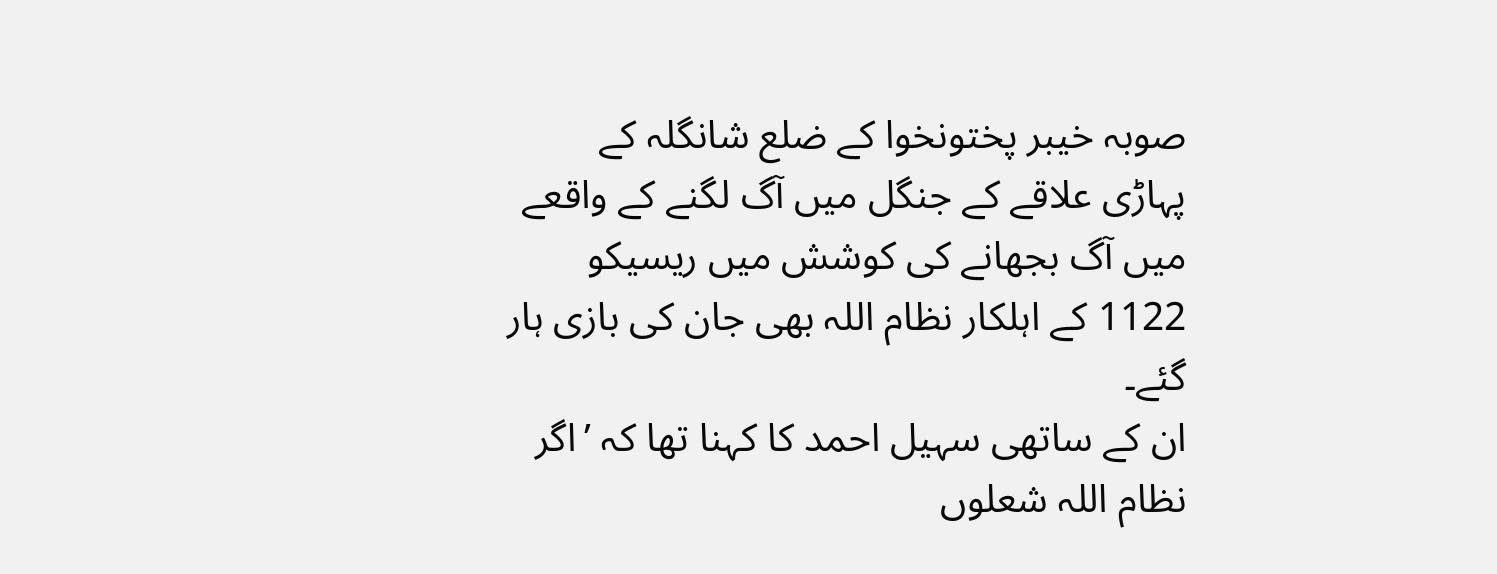صوبہ خیبر پختونخوا کے ضلع شانگلہ کے پہاڑی علاقے کے جنگل میں آگ لگنے کے واقعے میں آگ بجھانے کی کوشش میں ریسیکو 1122 کے اہلکار نظام اللہ بھی جان کی بازی ہار گئے۔
ان کے ساتھی سہیل احمد کا کہنا تھا کہ ’اگر نظام اللہ شعلوں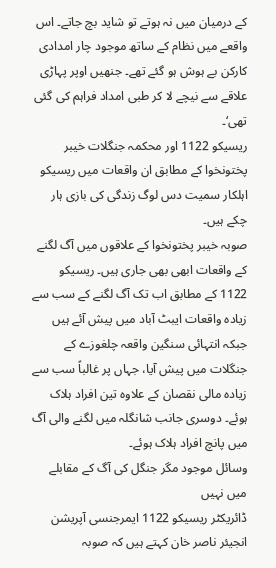کے درمیان میں نہ ہوتے تو شاید بچ جاتے۔ اس واقعے میں نظام کے ساتھ موجود چار امدادی کارکن بے ہوش ہو گئے تھے۔ جنھیں اوپر پہاڑی علاقے سے نیچے لا کر طبی امداد فراہم کی گئی تھی‘۔
ریسیکو 1122 اور محکمہ جنگلات خیبر پختونخوا کے مطابق ان واقعات میں ریسیکو اہلکار سمیت دس لوگ زندگی کی بازی ہار چکے ہیں۔
صوبہ خیبر پختونخوا کے علاقوں میں آگ لگنے کے واقعات ابھی بھی جاری ہیں۔ ریسیکو 1122 کے مطابق اب تک آگ لگنے کے سب سے زیادہ واقعات ایبٹ آباد میں پیش آئے ہیں جبکہ انتہائی سنگین واقعہ چلغوزے کے جنگلات میں پیش آیا، جہاں پر غالباً سب سے زیادہ مالی نقصان کے علاوہ تین افراد ہلاک ہوئے۔ دوسری جانب شانگلہ میں لگنے والی آگ میں پانچ افراد ہلاک ہوئے۔
وسائل موجود مگر جنگل کی آگ کے مقابلے میں نہیں
ڈائریکٹر ریسیکو 1122 ایمرجنسی آپریشن انجیئر ناصر خان کہتے ہیں کہ صوبہ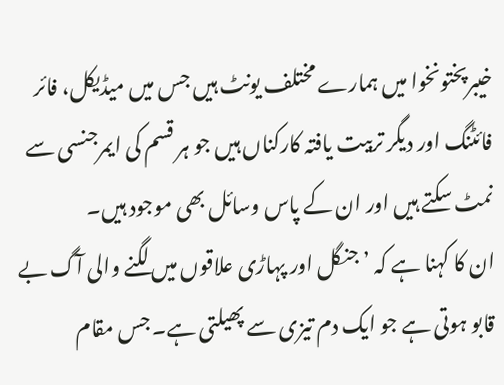خیبرپختونخوا میں ہمارے مختلف یونٹ ہیں جس میں میڈیکل، فائر فائٹنگ اور دیگر تربیت یافتہ کارکناں ہیں جو ہر قسم کی ایمرجنسی سے نمٹ سکتے ہیں اور ان کے پاس وسائل بھی موجود ہیں۔
ان کا کہنا ہے کہ ’جنگل اور پہاڑی علاقوں میں لگنے والی آگ بے قابو ہوتی ہے جو ایک دم تیزی سے پھیلتی ہے۔ جس مقام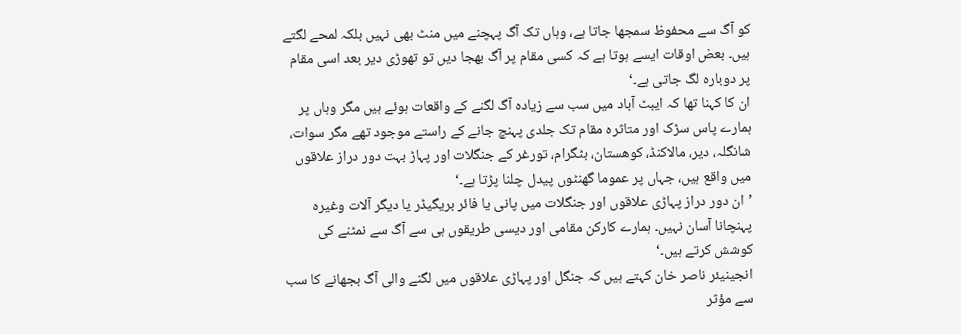کو آگ سے محفوظ سمجھا جاتا ہے، وہاں تک آگ پہچنے میں منٹ بھی نہیں بلکہ لمحے لگتے ہیں۔ بعض اوقات ایسے ہوتا ہے کہ کسی مقام پر آگ بھجا دیں تو تھوڑی دیر بعد اسی مقام پر دوبارہ لگ جاتی ہے۔‘
ان کا کہنا تھا کہ ایبٹ آباد میں سب سے زیادہ آگ لگنے کے واقعات ہوئے ہیں مگر وہاں پر ہمارے پاس سڑک اور متاثرہ مقام تک جلدی پہنچ جانے کے راستے موجود تھے مگر سوات، شانگلہ، دیر، مالاکنڈ، کوھستان، بٹگرام، تورغر کے جنگلات اور پہاڑ بہت دور دراز علاقوں میں واقع ہیں، جہاں پر عموما گھنٹوں پیدل چلنا پڑتا ہے۔‘
’ان دور دراز پہاڑی علاقوں اور جنگلات میں پانی یا فائر بریگیڈر یا دیگر آلات وغیرہ پہنچانا آسان نہیں۔ ہمارے کارکن مقامی اور دیسی طریقوں ہی سے آگ سے نمٹنے کی کوشش کرتے ہیں۔‘
انجینیئر ناصر خان کہتے ہیں کہ جنگل اور پہاڑی علاقوں میں لگنے والی آگ بجھانے کا سب سے مؤثر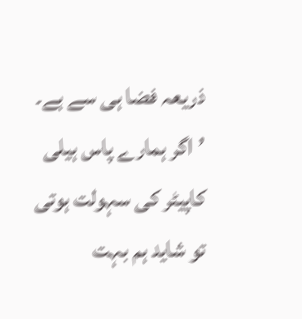ذریعہ فضا ہی سے ہے۔
’اگر ہمارے پاس ہیلی کاپیٹر کی سہولت ہوتی تو شاید ہم بہت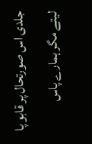جلدی اس صورتحال پر قابو پا لیتے مگر ہمارے پاس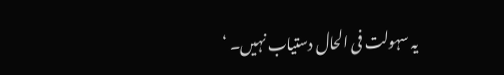یہ سہولت فی الحال دستیاب نہیں۔ ‘